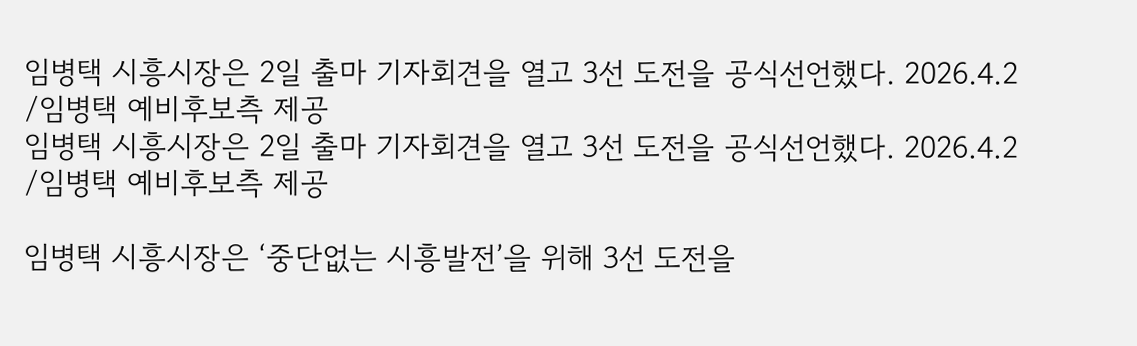임병택 시흥시장은 2일 출마 기자회견을 열고 3선 도전을 공식선언했다. 2026.4.2 /임병택 예비후보측 제공
임병택 시흥시장은 2일 출마 기자회견을 열고 3선 도전을 공식선언했다. 2026.4.2 /임병택 예비후보측 제공

임병택 시흥시장은 ‘중단없는 시흥발전’을 위해 3선 도전을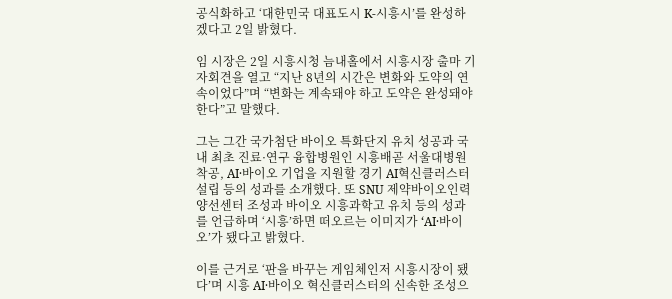공식화하고 ‘대한민국 대표도시 K-시흥시’를 완성하겠다고 2일 밝혔다.

임 시장은 2일 시흥시청 늠내홀에서 시흥시장 출마 기자회견을 열고 “지난 8년의 시간은 변화와 도약의 연속이었다”며 “변화는 계속돼야 하고 도약은 완성돼야 한다”고 말했다.

그는 그간 국가첨단 바이오 특화단지 유치 성공과 국내 최초 진료·연구 융합병원인 시흥배곧 서울대병원 착공, AI·바이오 기업을 지원할 경기 AI혁신클러스터 설립 등의 성과를 소개했다. 또 SNU 제약바이오인력양선센터 조성과 바이오 시흥과학고 유치 등의 성과를 언급하며 ‘시흥’하면 떠오르는 이미지가 ‘AI·바이오’가 됐다고 밝혔다.

이를 근거로 ‘판을 바꾸는 게임체인저 시흥시장이 됐다’며 시흥 AI·바이오 혁신클러스터의 신속한 조성으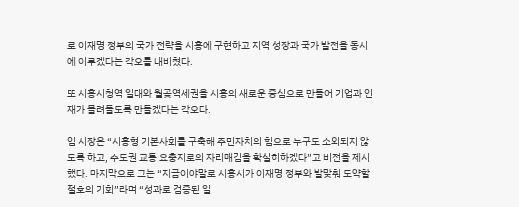로 이재명 정부의 국가 전략을 시흥에 구현하고 지역 성장과 국가 발전을 동시에 이루겠다는 각오를 내비쳤다.

또 시흥시청역 일대와 월곶역세권을 시흥의 새로운 중심으로 만들어 기업과 인재가 몰려들도록 만들겠다는 각오다.

임 시장은 “시흥형 기본사회를 구축해 주민자치의 힘으로 누구도 소외되지 않도록 하고, 수도권 교통 요충지로의 자리매김을 확실히하겠다”고 비전을 제시했다. 마지막으로 그는 “지금이야말로 시흥시가 이재명 정부와 발맞춰 도약할 절호의 기회”라며 “성과로 검증된 일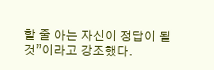할 줄 아는 자신이 정답이 될 것”이라고 강조했다.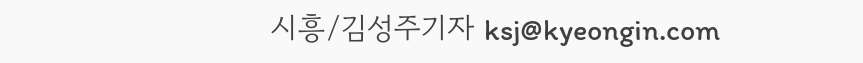시흥/김성주기자 ksj@kyeongin.com